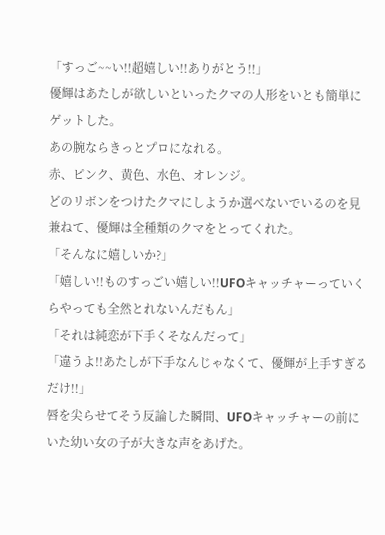「すっご~~い!!超嬉しい!!ありがとう!!」
優輝はあたしが欲しいといったクマの人形をいとも簡単にゲットした。
あの腕ならきっとプロになれる。
赤、ピンク、黄色、水色、オレンジ。
どのリボンをつけたクマにしようか選べないでいるのを見兼ねて、優輝は全種類のクマをとってくれた。
「そんなに嬉しいか?」
「嬉しい!!ものすっごい嬉しい!!UFOキャッチャーっていくらやっても全然とれないんだもん」
「それは純恋が下手くそなんだって」
「違うよ!!あたしが下手なんじゃなくて、優輝が上手すぎるだけ!!」
唇を尖らせてそう反論した瞬間、UFOキャッチャーの前にいた幼い女の子が大きな声をあげた。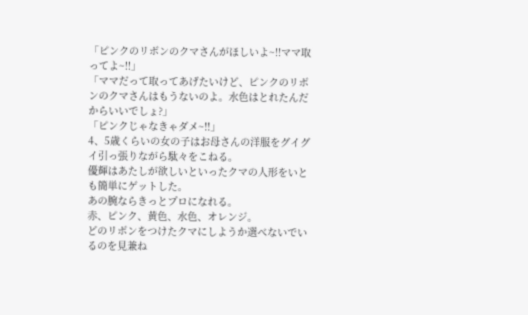「ピンクのリボンのクマさんがほしいよ~!!ママ取ってよ~!!」
「ママだって取ってあげたいけど、ピンクのリボンのクマさんはもうないのよ。水色はとれたんだからいいでしょ?」
「ピンクじゃなきゃダメ~!!」
4、5歳くらいの女の子はお母さんの洋服をグイグイ引っ張りながら駄々をこねる。
優輝はあたしが欲しいといったクマの人形をいとも簡単にゲットした。
あの腕ならきっとプロになれる。
赤、ピンク、黄色、水色、オレンジ。
どのリボンをつけたクマにしようか選べないでいるのを見兼ね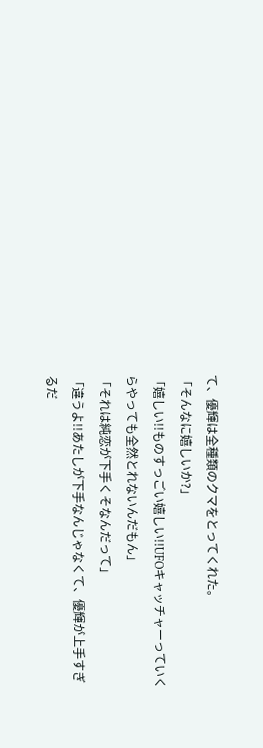て、優輝は全種類のクマをとってくれた。
「そんなに嬉しいか?」
「嬉しい!!ものすっごい嬉しい!!UFOキャッチャーっていくらやっても全然とれないんだもん」
「それは純恋が下手くそなんだって」
「違うよ!!あたしが下手なんじゃなくて、優輝が上手すぎるだ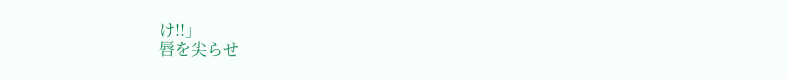け!!」
唇を尖らせ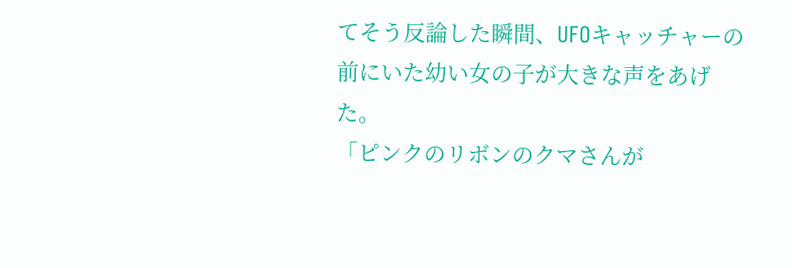てそう反論した瞬間、UFOキャッチャーの前にいた幼い女の子が大きな声をあげた。
「ピンクのリボンのクマさんが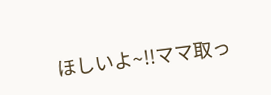ほしいよ~!!ママ取っ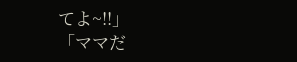てよ~!!」
「ママだ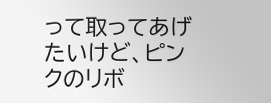って取ってあげたいけど、ピンクのリボ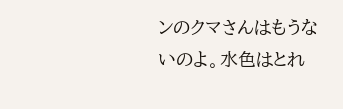ンのクマさんはもうないのよ。水色はとれ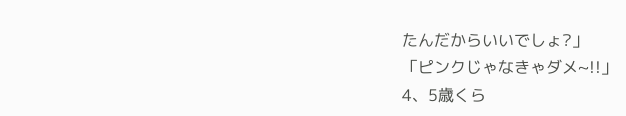たんだからいいでしょ?」
「ピンクじゃなきゃダメ~!!」
4、5歳くら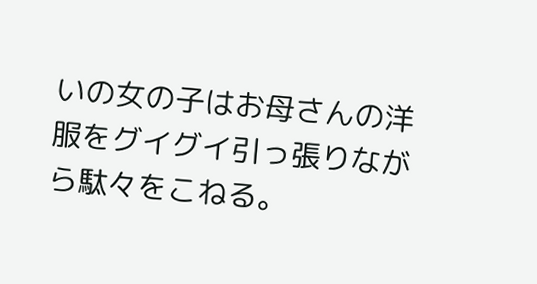いの女の子はお母さんの洋服をグイグイ引っ張りながら駄々をこねる。